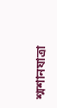শ্মশানযাত্রা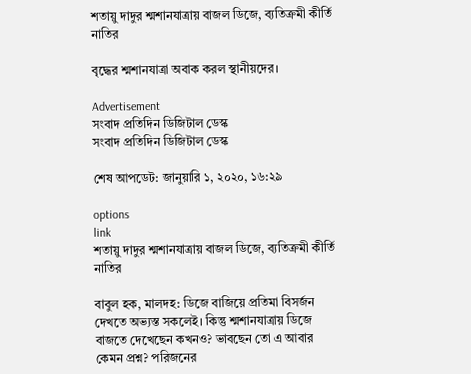শতায়ু দাদুর শ্মশানযাত্রায় বাজল ডিজে, ব্যতিক্রমী কীর্তি নাতির

বৃদ্ধের শ্মশানযাত্রা অবাক করল স্থানীয়দের।

Advertisement
সংবাদ প্রতিদিন ডিজিটাল ডেস্ক
সংবাদ প্রতিদিন ডিজিটাল ডেস্ক

শেষ আপডেট: জানুয়ারি ১, ২০২০, ১৬:২৯

options
link
শতায়ু দাদুর শ্মশানযাত্রায় বাজল ডিজে, ব্যতিক্রমী কীর্তি নাতির

বাবুল হক, মালদহ: ডিজে বাজিয়ে প্রতিমা বিসর্জন দেখতে অভ্যস্ত সকলেই। কিন্তু শ্মশানযাত্রায় ডিজে বাজতে দেখেছেন কখনও? ভাবছেন তো এ আবার কেমন প্রশ্ন? পরিজনের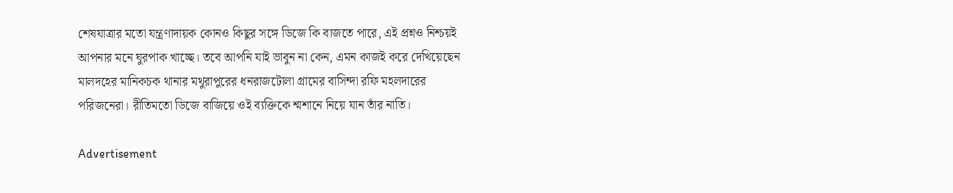শেষযাত্রার মতো যন্ত্রণাদায়ক কোনও কিছুর সঙ্গে ডিজে কি বাজতে পারে, এই প্রশ্নও নিশ্চয়ই আপনার মনে ঘুরপাক খাচ্ছে। তবে আপনি যাই ভাবুন না কেন, এমন কাজই করে দেখিয়েছেন মালদহের মানিকচক থানার মথুরাপুরের ধনরাজটোলা গ্রামের বাসিন্দা রফি মহলদারের পরিজনেরা। রীতিমতো ডিজে বাজিয়ে ওই ব্যক্তিকে শ্মশানে নিয়ে যান তাঁর নাতি।

Advertisement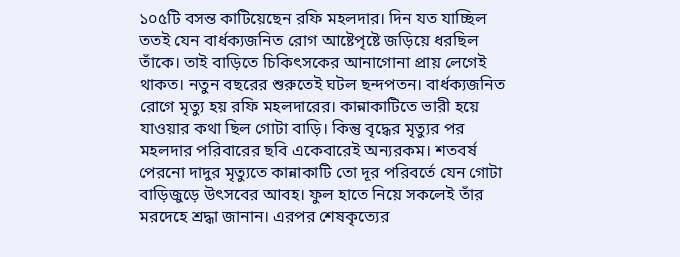১০৫টি বসন্ত কাটিয়েছেন রফি মহলদার। দিন যত যাচ্ছিল ততই যেন বার্ধক্যজনিত রোগ আষ্টেপৃষ্টে জড়িয়ে ধরছিল তাঁকে। তাই বাড়িতে চিকিৎসকের আনাগোনা প্রায় লেগেই থাকত। নতুন বছরের শুরুতেই ঘটল ছন্দপতন। বার্ধক্যজনিত রোগে মৃত্যু হয় রফি মহলদারের। কান্নাকাটিতে ভারী হয়ে যাওয়ার কথা ছিল গোটা বাড়ি। কিন্তু বৃদ্ধের মৃত্যুর পর মহলদার পরিবারের ছবি একেবারেই অন্যরকম। শতবর্ষ পেরনো দাদুর মৃত্যুতে কান্নাকাটি তো দূর পরিবর্তে যেন গোটা বাড়িজুড়ে উৎসবের আবহ। ফুল হাতে নিয়ে সকলেই তাঁর মরদেহে শ্রদ্ধা জানান। এরপর শেষকৃত্যের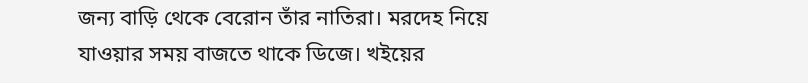জন্য বাড়ি থেকে বেরোন তাঁর নাতিরা। মরদেহ নিয়ে যাওয়ার সময় বাজতে থাকে ডিজে। খইয়ের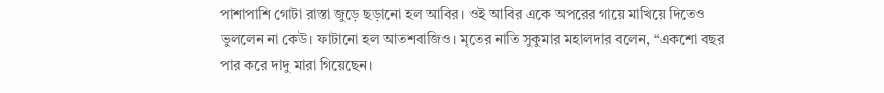পাশাপাশি গোটা রাস্তা জুড়ে ছড়ানো হল আবির। ওই আবির একে অপরের গায়ে মাখিয়ে দিতেও ভুললেন না কেউ। ফাটানো হল আতশবাজিও। মৃতের নাতি সুকুমার মহালদার বলেন, “একশো বছর পার করে দাদু মারা গিয়েছেন।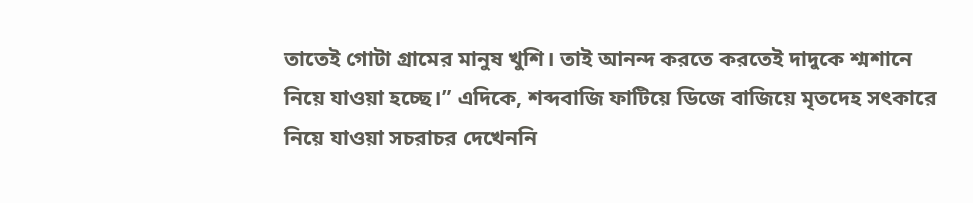তাতেই গোটা গ্রামের মানুষ খুশি। তাই আনন্দ করতে করতেই দাদুকে শ্মশানে নিয়ে যাওয়া হচ্ছে।” এদিকে, শব্দবাজি ফাটিয়ে ডিজে বাজিয়ে মৃতদেহ সৎকারে নিয়ে যাওয়া সচরাচর দেখেননি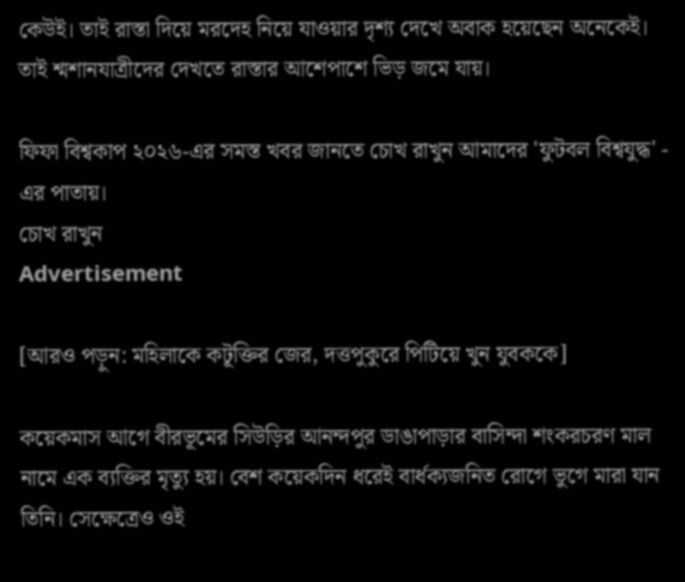কেউই। তাই রাস্তা দিয়ে মরদেহ নিয়ে যাওয়ার দৃশ্য দেখে অবাক হয়েছেন অনেকেই। তাই শ্মশানযাত্রীদের দেখতে রাস্তার আশেপাশে ভিড় জমে যায়।

ফিফা বিশ্বকাপ ২০২৬-এর সমস্ত খবর জানতে চোখ রাখুন আমাদের 'ফুটবল বিশ্বযুদ্ধ' - এর পাতায়।
চোখ রাখুন
Advertisement

[আরও পড়ুন: মহিলাকে কটূক্তির জের, দত্তপুকুরে পিটিয়ে খুন যুবককে]

কয়েকমাস আগে বীরভূমের সিউড়ির আনন্দপুর ডাঙাপাড়ার বাসিন্দা শংকরচরণ মাল নামে এক ব্যক্তির মৃত্যু হয়। বেশ কয়েকদিন ধরেই বার্ধক্যজনিত রোগে ভুগে মারা যান তিনি। সেক্ষেত্রেও ওই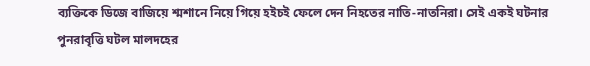ব্যক্তিকে ডিজে বাজিয়ে শ্মশানে নিয়ে গিয়ে হইচই ফেলে দেন নিহতের নাতি-নাতনিরা। সেই একই ঘটনার পুনরাবৃত্তি ঘটল মালদহের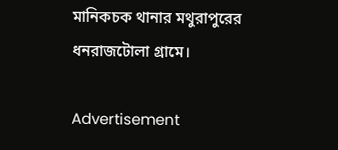মানিকচক থানার মথুরাপুরের ধনরাজটোলা গ্রামে।

Advertisement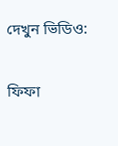দেখুন ভিডিও:

ফিফা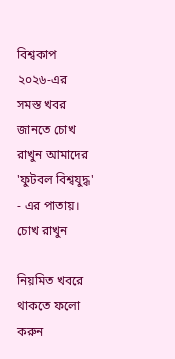বিশ্বকাপ ২০২৬-এর সমস্ত খবর জানতে চোখ রাখুন আমাদের 'ফুটবল বিশ্বযুদ্ধ' - এর পাতায়।
চোখ রাখুন

নিয়মিত খবরে থাকতে ফলো করুন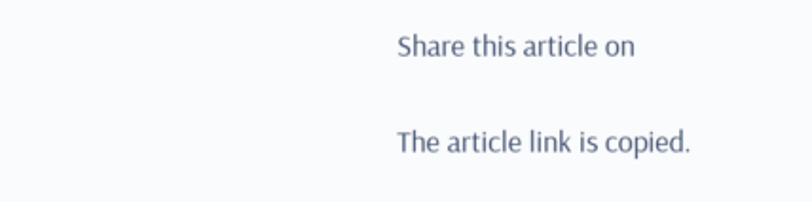Share this article on

The article link is copied.